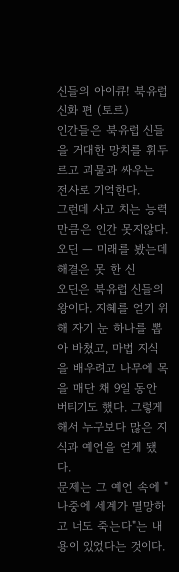신들의 아이큐! 북유럽 신화 편 (토르)
인간들은 북유럽 신들을 거대한 망치를 휘두르고 괴물과 싸우는 전사로 기억한다.
그런데 사고 치는 능력만큼은 인간 못지않다.
오딘 — 미래를 봤는데 해결은 못 한 신
오딘은 북유럽 신들의 왕이다. 지혜를 얻기 위해 자기 눈 하나를 뽑아 바쳤고, 마법 지식을 배우려고 나무에 목을 매단 채 9일 동안 버티기도 했다. 그렇게 해서 누구보다 많은 지식과 예언을 얻게 됐다.
문제는 그 예언 속에 "나중에 세계가 멸망하고 너도 죽는다"는 내용이 있었다는 것이다.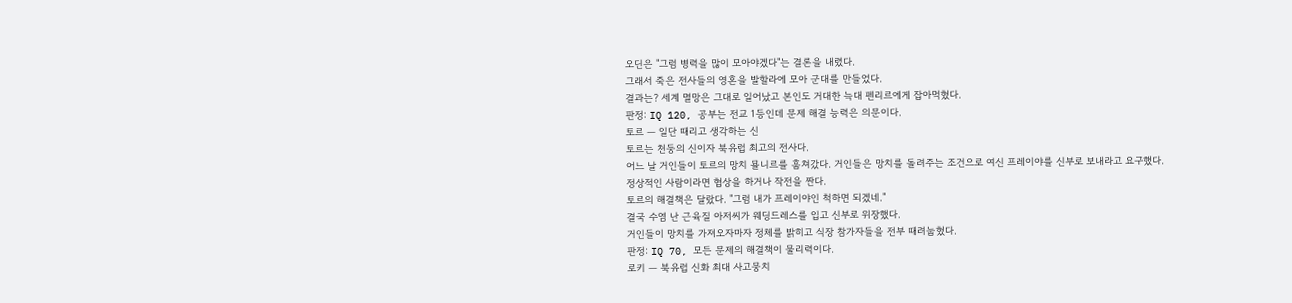오딘은 "그럼 병력을 많이 모아야겠다"는 결론을 내렸다.
그래서 죽은 전사들의 영혼을 발할라에 모아 군대를 만들었다.
결과는? 세계 멸망은 그대로 일어났고 본인도 거대한 늑대 펜리르에게 잡아먹혔다.
판정: IQ 120, 공부는 전교 1등인데 문제 해결 능력은 의문이다.
토르 — 일단 때리고 생각하는 신
토르는 천둥의 신이자 북유럽 최고의 전사다.
어느 날 거인들이 토르의 망치 묠니르를 훔쳐갔다. 거인들은 망치를 돌려주는 조건으로 여신 프레이야를 신부로 보내라고 요구했다.
정상적인 사람이라면 협상을 하거나 작전을 짠다.
토르의 해결책은 달랐다. "그럼 내가 프레이야인 척하면 되겠네."
결국 수염 난 근육질 아저씨가 웨딩드레스를 입고 신부로 위장했다.
거인들이 망치를 가져오자마자 정체를 밝히고 식장 참가자들을 전부 때려눕혔다.
판정: IQ 70, 모든 문제의 해결책이 물리력이다.
로키 — 북유럽 신화 최대 사고뭉치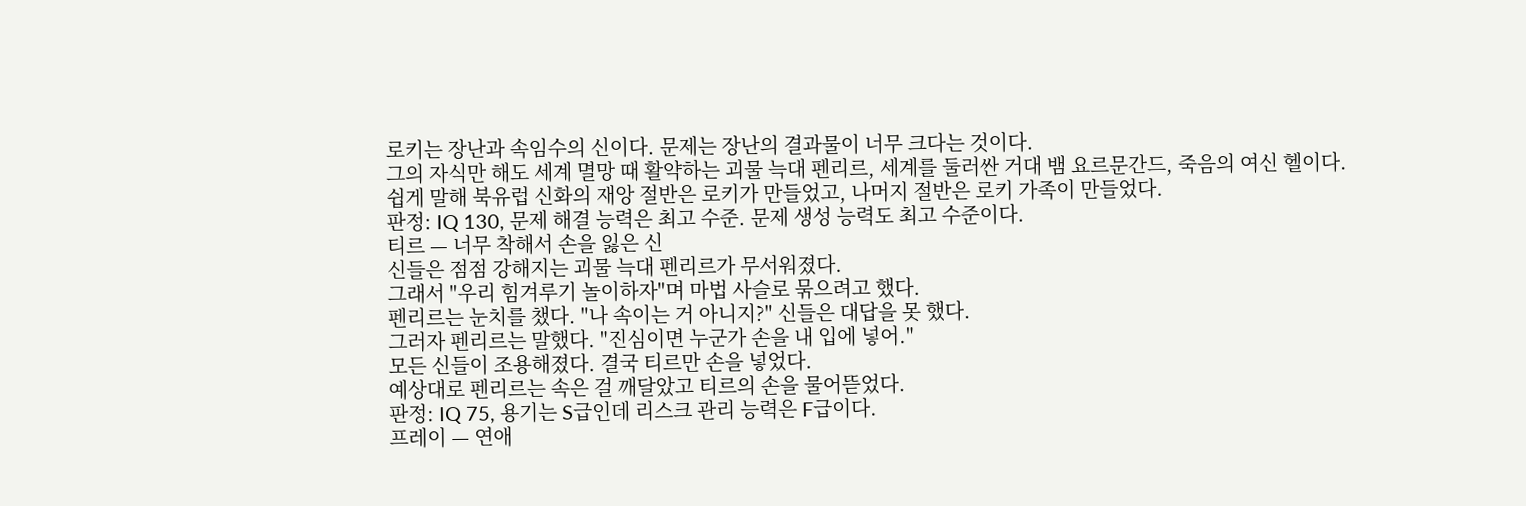로키는 장난과 속임수의 신이다. 문제는 장난의 결과물이 너무 크다는 것이다.
그의 자식만 해도 세계 멸망 때 활약하는 괴물 늑대 펜리르, 세계를 둘러싼 거대 뱀 요르문간드, 죽음의 여신 헬이다.
쉽게 말해 북유럽 신화의 재앙 절반은 로키가 만들었고, 나머지 절반은 로키 가족이 만들었다.
판정: IQ 130, 문제 해결 능력은 최고 수준. 문제 생성 능력도 최고 수준이다.
티르 — 너무 착해서 손을 잃은 신
신들은 점점 강해지는 괴물 늑대 펜리르가 무서워졌다.
그래서 "우리 힘겨루기 놀이하자"며 마법 사슬로 묶으려고 했다.
펜리르는 눈치를 챘다. "나 속이는 거 아니지?" 신들은 대답을 못 했다.
그러자 펜리르는 말했다. "진심이면 누군가 손을 내 입에 넣어."
모든 신들이 조용해졌다. 결국 티르만 손을 넣었다.
예상대로 펜리르는 속은 걸 깨달았고 티르의 손을 물어뜯었다.
판정: IQ 75, 용기는 S급인데 리스크 관리 능력은 F급이다.
프레이 — 연애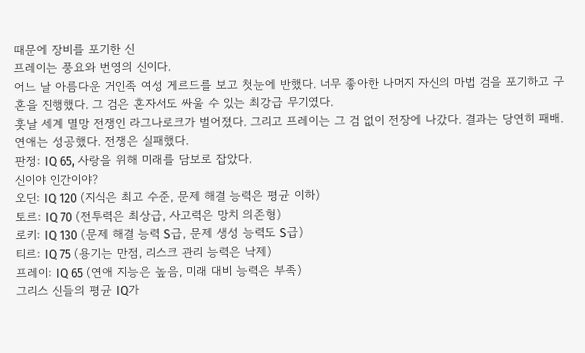때문에 장비를 포기한 신
프레이는 풍요와 번영의 신이다.
어느 날 아름다운 거인족 여성 게르드를 보고 첫눈에 반했다. 너무 좋아한 나머지 자신의 마법 검을 포기하고 구혼을 진행했다. 그 검은 혼자서도 싸울 수 있는 최강급 무기였다.
훗날 세계 멸망 전쟁인 라그나로크가 벌어졌다. 그리고 프레이는 그 검 없이 전장에 나갔다. 결과는 당연히 패배.
연애는 성공했다. 전쟁은 실패했다.
판정: IQ 65, 사랑을 위해 미래를 담보로 잡았다.
신이야 인간이야?
오딘: IQ 120 (지식은 최고 수준, 문제 해결 능력은 평균 이하)
토르: IQ 70 (전투력은 최상급, 사고력은 망치 의존형)
로키: IQ 130 (문제 해결 능력 S급, 문제 생성 능력도 S급)
티르: IQ 75 (용기는 만점, 리스크 관리 능력은 낙제)
프레이: IQ 65 (연애 지능은 높음, 미래 대비 능력은 부족)
그리스 신들의 평균 IQ가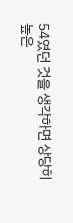54였던 것을 생각하면 상당히 높은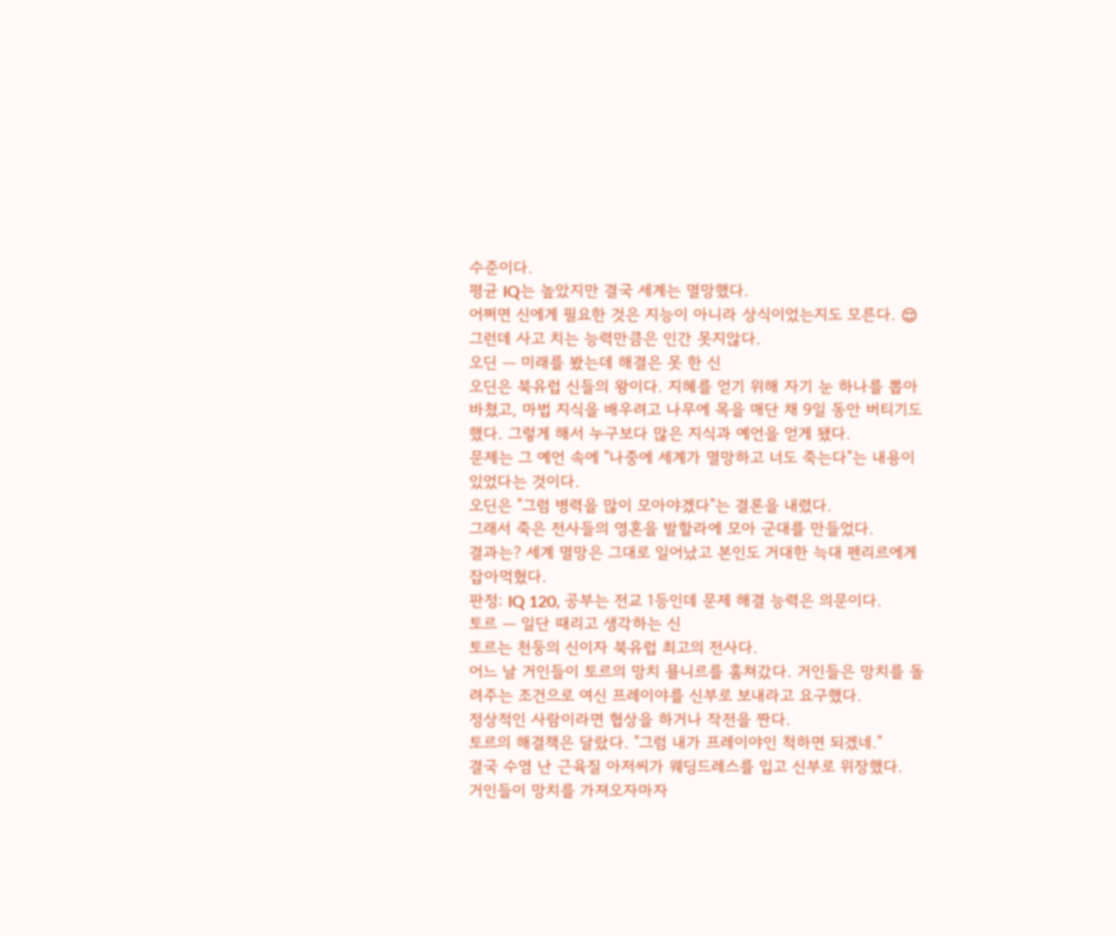수준이다.
평균 IQ는 높았지만 결국 세계는 멸망했다.
어쩌면 신에게 필요한 것은 지능이 아니라 상식이었는지도 모른다. 😌
그런데 사고 치는 능력만큼은 인간 못지않다.
오딘 — 미래를 봤는데 해결은 못 한 신
오딘은 북유럽 신들의 왕이다. 지혜를 얻기 위해 자기 눈 하나를 뽑아 바쳤고, 마법 지식을 배우려고 나무에 목을 매단 채 9일 동안 버티기도 했다. 그렇게 해서 누구보다 많은 지식과 예언을 얻게 됐다.
문제는 그 예언 속에 "나중에 세계가 멸망하고 너도 죽는다"는 내용이 있었다는 것이다.
오딘은 "그럼 병력을 많이 모아야겠다"는 결론을 내렸다.
그래서 죽은 전사들의 영혼을 발할라에 모아 군대를 만들었다.
결과는? 세계 멸망은 그대로 일어났고 본인도 거대한 늑대 펜리르에게 잡아먹혔다.
판정: IQ 120, 공부는 전교 1등인데 문제 해결 능력은 의문이다.
토르 — 일단 때리고 생각하는 신
토르는 천둥의 신이자 북유럽 최고의 전사다.
어느 날 거인들이 토르의 망치 묠니르를 훔쳐갔다. 거인들은 망치를 돌려주는 조건으로 여신 프레이야를 신부로 보내라고 요구했다.
정상적인 사람이라면 협상을 하거나 작전을 짠다.
토르의 해결책은 달랐다. "그럼 내가 프레이야인 척하면 되겠네."
결국 수염 난 근육질 아저씨가 웨딩드레스를 입고 신부로 위장했다.
거인들이 망치를 가져오자마자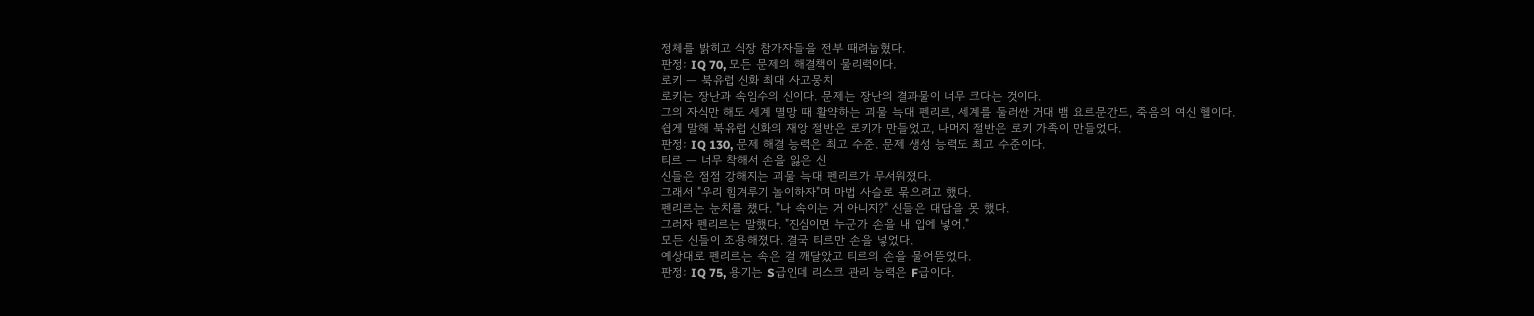정체를 밝히고 식장 참가자들을 전부 때려눕혔다.
판정: IQ 70, 모든 문제의 해결책이 물리력이다.
로키 — 북유럽 신화 최대 사고뭉치
로키는 장난과 속임수의 신이다. 문제는 장난의 결과물이 너무 크다는 것이다.
그의 자식만 해도 세계 멸망 때 활약하는 괴물 늑대 펜리르, 세계를 둘러싼 거대 뱀 요르문간드, 죽음의 여신 헬이다.
쉽게 말해 북유럽 신화의 재앙 절반은 로키가 만들었고, 나머지 절반은 로키 가족이 만들었다.
판정: IQ 130, 문제 해결 능력은 최고 수준. 문제 생성 능력도 최고 수준이다.
티르 — 너무 착해서 손을 잃은 신
신들은 점점 강해지는 괴물 늑대 펜리르가 무서워졌다.
그래서 "우리 힘겨루기 놀이하자"며 마법 사슬로 묶으려고 했다.
펜리르는 눈치를 챘다. "나 속이는 거 아니지?" 신들은 대답을 못 했다.
그러자 펜리르는 말했다. "진심이면 누군가 손을 내 입에 넣어."
모든 신들이 조용해졌다. 결국 티르만 손을 넣었다.
예상대로 펜리르는 속은 걸 깨달았고 티르의 손을 물어뜯었다.
판정: IQ 75, 용기는 S급인데 리스크 관리 능력은 F급이다.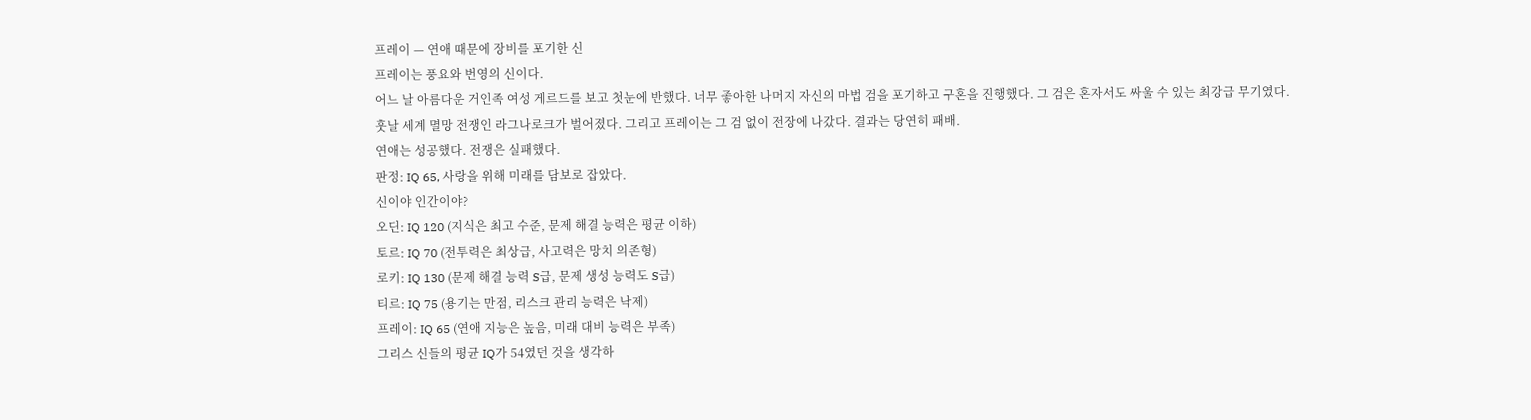프레이 — 연애 때문에 장비를 포기한 신
프레이는 풍요와 번영의 신이다.
어느 날 아름다운 거인족 여성 게르드를 보고 첫눈에 반했다. 너무 좋아한 나머지 자신의 마법 검을 포기하고 구혼을 진행했다. 그 검은 혼자서도 싸울 수 있는 최강급 무기였다.
훗날 세계 멸망 전쟁인 라그나로크가 벌어졌다. 그리고 프레이는 그 검 없이 전장에 나갔다. 결과는 당연히 패배.
연애는 성공했다. 전쟁은 실패했다.
판정: IQ 65, 사랑을 위해 미래를 담보로 잡았다.
신이야 인간이야?
오딘: IQ 120 (지식은 최고 수준, 문제 해결 능력은 평균 이하)
토르: IQ 70 (전투력은 최상급, 사고력은 망치 의존형)
로키: IQ 130 (문제 해결 능력 S급, 문제 생성 능력도 S급)
티르: IQ 75 (용기는 만점, 리스크 관리 능력은 낙제)
프레이: IQ 65 (연애 지능은 높음, 미래 대비 능력은 부족)
그리스 신들의 평균 IQ가 54였던 것을 생각하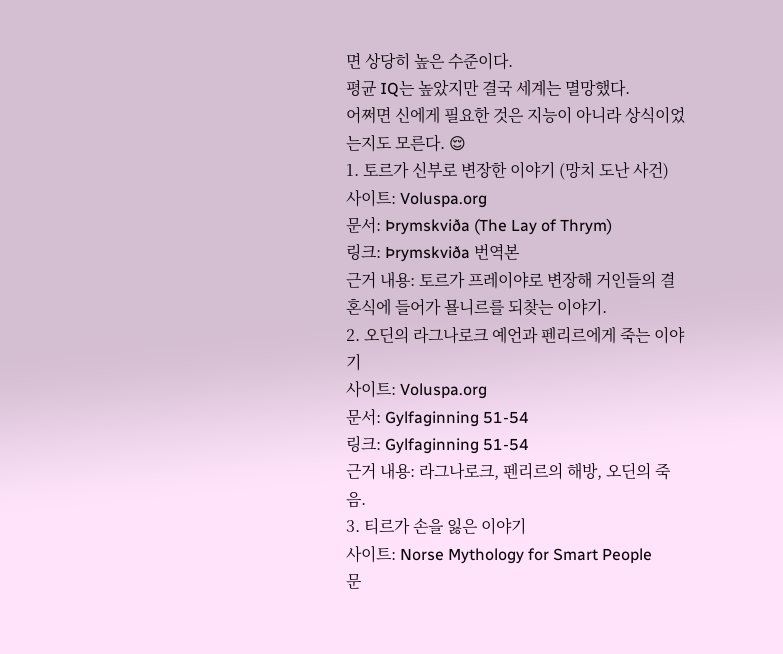면 상당히 높은 수준이다.
평균 IQ는 높았지만 결국 세계는 멸망했다.
어쩌면 신에게 필요한 것은 지능이 아니라 상식이었는지도 모른다. 😌
1. 토르가 신부로 변장한 이야기 (망치 도난 사건)
사이트: Voluspa.org
문서: Þrymskviða (The Lay of Thrym)
링크: Þrymskviða 번역본
근거 내용: 토르가 프레이야로 변장해 거인들의 결혼식에 들어가 묠니르를 되찾는 이야기.
2. 오딘의 라그나로크 예언과 펜리르에게 죽는 이야기
사이트: Voluspa.org
문서: Gylfaginning 51-54
링크: Gylfaginning 51-54
근거 내용: 라그나로크, 펜리르의 해방, 오딘의 죽음.
3. 티르가 손을 잃은 이야기
사이트: Norse Mythology for Smart People
문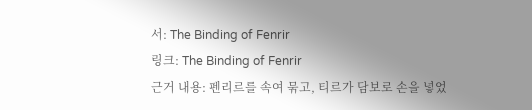서: The Binding of Fenrir
링크: The Binding of Fenrir
근거 내용: 펜리르를 속여 묶고, 티르가 담보로 손을 넣었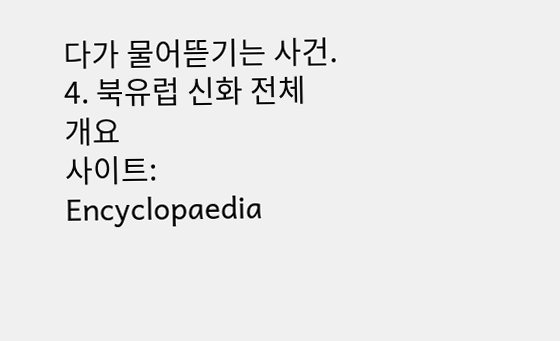다가 물어뜯기는 사건.
4. 북유럽 신화 전체 개요
사이트: Encyclopaedia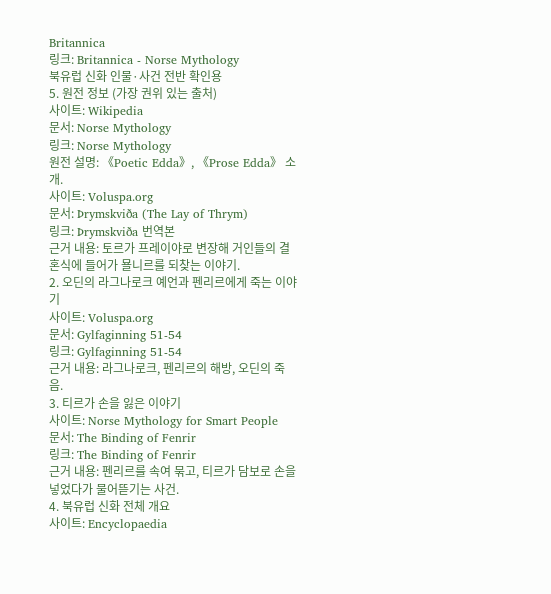Britannica
링크: Britannica - Norse Mythology
북유럽 신화 인물·사건 전반 확인용
5. 원전 정보 (가장 권위 있는 출처)
사이트: Wikipedia
문서: Norse Mythology
링크: Norse Mythology
원전 설명: 《Poetic Edda》, 《Prose Edda》 소개.
사이트: Voluspa.org
문서: Þrymskviða (The Lay of Thrym)
링크: Þrymskviða 번역본
근거 내용: 토르가 프레이야로 변장해 거인들의 결혼식에 들어가 묠니르를 되찾는 이야기.
2. 오딘의 라그나로크 예언과 펜리르에게 죽는 이야기
사이트: Voluspa.org
문서: Gylfaginning 51-54
링크: Gylfaginning 51-54
근거 내용: 라그나로크, 펜리르의 해방, 오딘의 죽음.
3. 티르가 손을 잃은 이야기
사이트: Norse Mythology for Smart People
문서: The Binding of Fenrir
링크: The Binding of Fenrir
근거 내용: 펜리르를 속여 묶고, 티르가 담보로 손을 넣었다가 물어뜯기는 사건.
4. 북유럽 신화 전체 개요
사이트: Encyclopaedia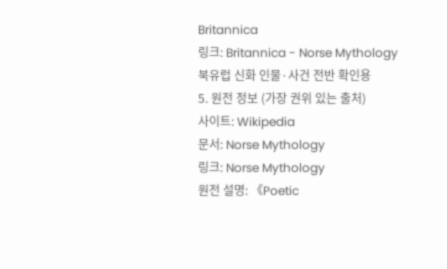Britannica
링크: Britannica - Norse Mythology
북유럽 신화 인물·사건 전반 확인용
5. 원전 정보 (가장 권위 있는 출처)
사이트: Wikipedia
문서: Norse Mythology
링크: Norse Mythology
원전 설명: 《Poetic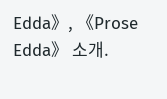Edda》, 《Prose Edda》 소개.